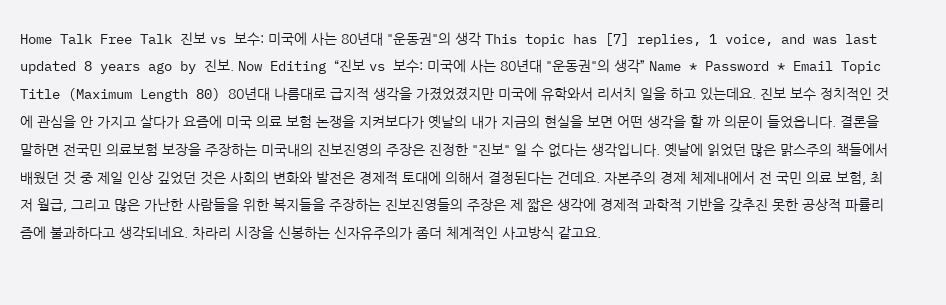Home Talk Free Talk 진보 vs 보수: 미국에 사는 80년대 "운동권"의 생각 This topic has [7] replies, 1 voice, and was last updated 8 years ago by 진보. Now Editing “진보 vs 보수: 미국에 사는 80년대 "운동권"의 생각” Name * Password * Email Topic Title (Maximum Length 80) 80년대 나름대로 급지적 생각을 가졌었졌지만 미국에 유학와서 리서치 일을 하고 있는데요. 진보 보수 정치적인 것에 관심을 안 가지고 살다가 요즘에 미국 의료 보험 논쟁을 지켜보다가 옛날의 내가 지금의 현실을 보면 어떤 생각을 할 까 의문이 들었읍니다. 결론을 말하면 전국민 의료보험 보장을 주장하는 미국내의 진보진영의 주장은 진정한 "진보" 일 수 없다는 생각입니다. 옛날에 읽었던 많은 맑스주의 책들에서 배웠던 것 중 제일 인상 깊었던 것은 사회의 변화와 발전은 경제적 토대에 의해서 결정된다는 건데요. 자본주의 경제 체제내에서 전 국민 의료 보험, 최저 월급, 그리고 많은 가난한 사람들을 위한 복지들을 주장하는 진보진영들의 주장은 제 짧은 생각에 경제적 과학적 기반을 갖추진 못한 공상적 파률리즘에 불과하다고 생각되네요. 차라리 시장을 신봉하는 신자유주의가 좀더 체계적인 사고방식 같고요.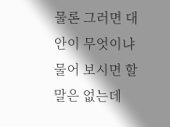물론 그러면 대안이 무엇이냐 물어 보시면 할 말은 없는데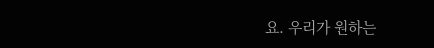요. 우리가 원하는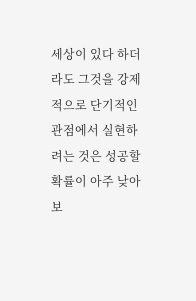세상이 있다 하더라도 그것을 강제적으로 단기적인 관점에서 실현하려는 것은 성공할 확률이 아주 낮아 보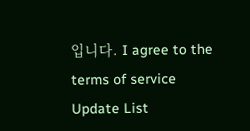입니다. I agree to the terms of service Update List